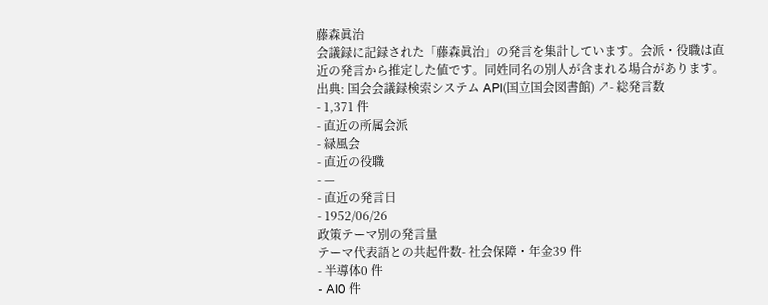藤森眞治
会議録に記録された「藤森眞治」の発言を集計しています。会派・役職は直近の発言から推定した値です。同姓同名の別人が含まれる場合があります。
出典: 国会会議録検索システム API(国立国会図書館) ↗- 総発言数
- 1,371 件
- 直近の所属会派
- 緑風会
- 直近の役職
- —
- 直近の発言日
- 1952/06/26
政策テーマ別の発言量
テーマ代表語との共起件数- 社会保障・年金39 件
- 半導体0 件
- AI0 件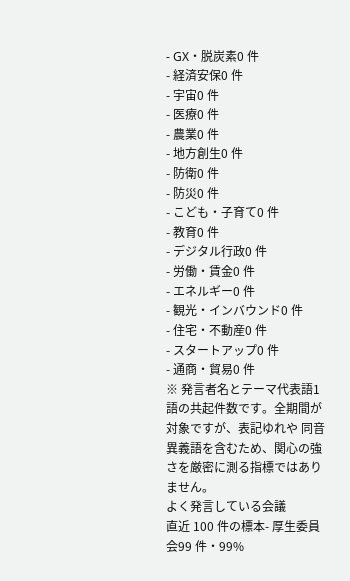- GX・脱炭素0 件
- 経済安保0 件
- 宇宙0 件
- 医療0 件
- 農業0 件
- 地方創生0 件
- 防衛0 件
- 防災0 件
- こども・子育て0 件
- 教育0 件
- デジタル行政0 件
- 労働・賃金0 件
- エネルギー0 件
- 観光・インバウンド0 件
- 住宅・不動産0 件
- スタートアップ0 件
- 通商・貿易0 件
※ 発言者名とテーマ代表語1語の共起件数です。全期間が対象ですが、表記ゆれや 同音異義語を含むため、関心の強さを厳密に測る指標ではありません。
よく発言している会議
直近 100 件の標本- 厚生委員会99 件・99%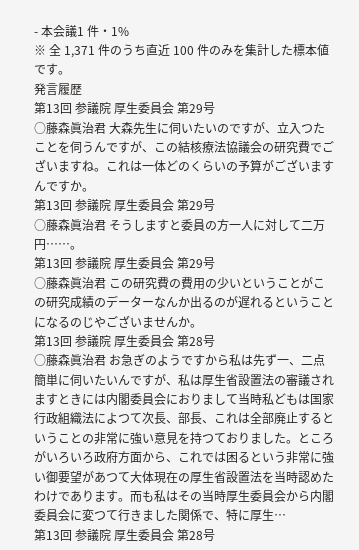- 本会議1 件・1%
※ 全 1,371 件のうち直近 100 件のみを集計した標本値です。
発言履歴
第13回 参議院 厚生委員会 第29号
○藤森眞治君 大森先生に伺いたいのですが、立入つたことを伺うんですが、この結核療法協議会の研究費でございますね。これは一体どのくらいの予算がございますんですか。
第13回 参議院 厚生委員会 第29号
○藤森眞治君 そうしますと委員の方一人に対して二万円……。
第13回 参議院 厚生委員会 第29号
○藤森眞治君 この研究費の費用の少いということがこの研究成績のデーターなんか出るのが遅れるということになるのじやございませんか。
第13回 参議院 厚生委員会 第28号
○藤森眞治君 お急ぎのようですから私は先ず一、二点簡単に伺いたいんですが、私は厚生省設置法の審議されますときには内閣委員会におりまして当時私どもは国家行政組織法によつて次長、部長、これは全部廃止するということの非常に強い意見を持つておりました。ところがいろいろ政府方面から、これでは困るという非常に強い御要望があつて大体現在の厚生省設置法を当時認めたわけであります。而も私はその当時厚生委員会から内閣委員会に変つて行きました関係で、特に厚生…
第13回 参議院 厚生委員会 第28号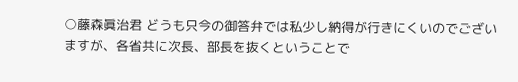○藤森眞治君 どうも只今の御答弁では私少し納得が行きにくいのでございますが、各省共に次長、部長を抜くということで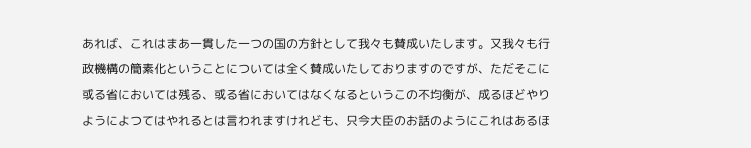あれば、これはまあ一貫した一つの国の方針として我々も賛成いたします。又我々も行政機構の簡素化ということについては全く賛成いたしておりますのですが、ただそこに或る省においては残る、或る省においてはなくなるというこの不均衡が、成るほどやりようによつてはやれるとは言われますけれども、只今大臣のお話のようにこれはあるほ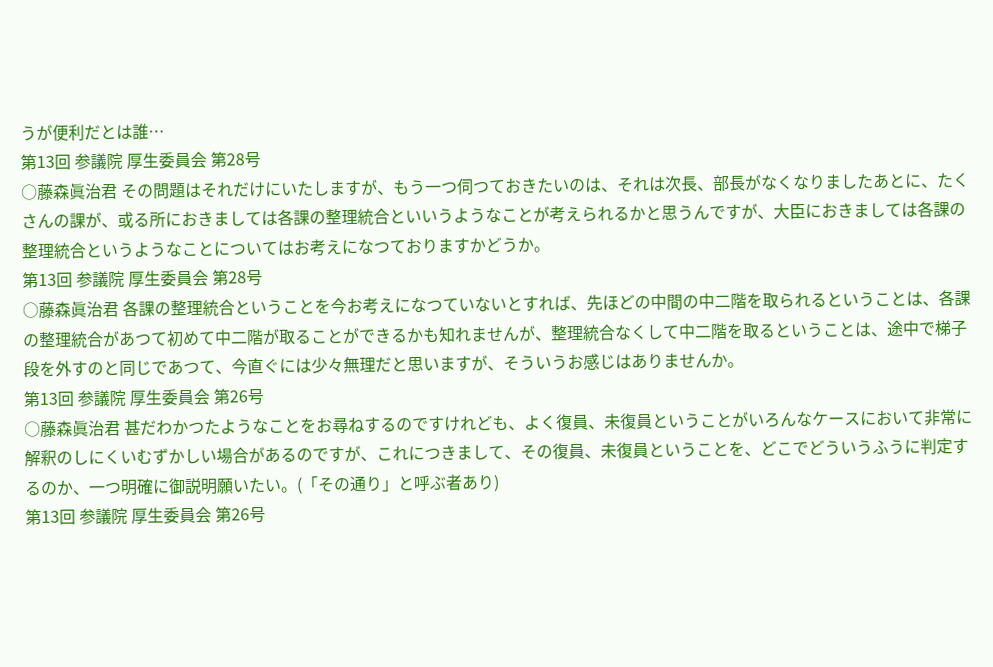うが便利だとは誰…
第13回 参議院 厚生委員会 第28号
○藤森眞治君 その問題はそれだけにいたしますが、もう一つ伺つておきたいのは、それは次長、部長がなくなりましたあとに、たくさんの課が、或る所におきましては各課の整理統合といいうようなことが考えられるかと思うんですが、大臣におきましては各課の整理統合というようなことについてはお考えになつておりますかどうか。
第13回 参議院 厚生委員会 第28号
○藤森眞治君 各課の整理統合ということを今お考えになつていないとすれば、先ほどの中間の中二階を取られるということは、各課の整理統合があつて初めて中二階が取ることができるかも知れませんが、整理統合なくして中二階を取るということは、途中で梯子段を外すのと同じであつて、今直ぐには少々無理だと思いますが、そういうお感じはありませんか。
第13回 参議院 厚生委員会 第26号
○藤森眞治君 甚だわかつたようなことをお尋ねするのですけれども、よく復員、未復員ということがいろんなケースにおいて非常に解釈のしにくいむずかしい場合があるのですが、これにつきまして、その復員、未復員ということを、どこでどういうふうに判定するのか、一つ明確に御説明願いたい。(「その通り」と呼ぶ者あり)
第13回 参議院 厚生委員会 第26号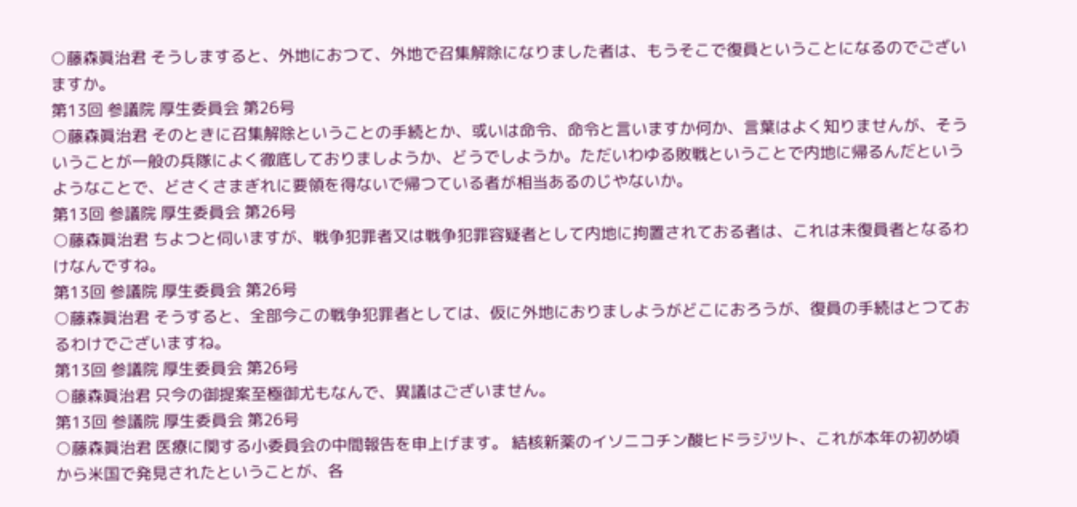○藤森眞治君 そうしますると、外地におつて、外地で召集解除になりました者は、もうそこで復員ということになるのでございますか。
第13回 参議院 厚生委員会 第26号
○藤森眞治君 そのときに召集解除ということの手続とか、或いは命令、命令と言いますか何か、言葉はよく知りませんが、そういうことが一般の兵隊によく徹底しておりましようか、どうでしようか。ただいわゆる敗戦ということで内地に帰るんだというようなことで、どさくさまぎれに要領を得ないで帰つている者が相当あるのじやないか。
第13回 参議院 厚生委員会 第26号
○藤森眞治君 ちよつと伺いますが、戦争犯罪者又は戦争犯罪容疑者として内地に拘置されておる者は、これは未復員者となるわけなんですね。
第13回 参議院 厚生委員会 第26号
○藤森眞治君 そうすると、全部今この戦争犯罪者としては、仮に外地におりましようがどこにおろうが、復員の手続はとつておるわけでございますね。
第13回 参議院 厚生委員会 第26号
○藤森眞治君 只今の御提案至極御尤もなんで、異議はございません。
第13回 参議院 厚生委員会 第26号
○藤森眞治君 医療に関する小委員会の中間報告を申上げます。 結核新薬のイソニコチン酸ヒドラジツト、これが本年の初め頃から米国で発見されたということが、各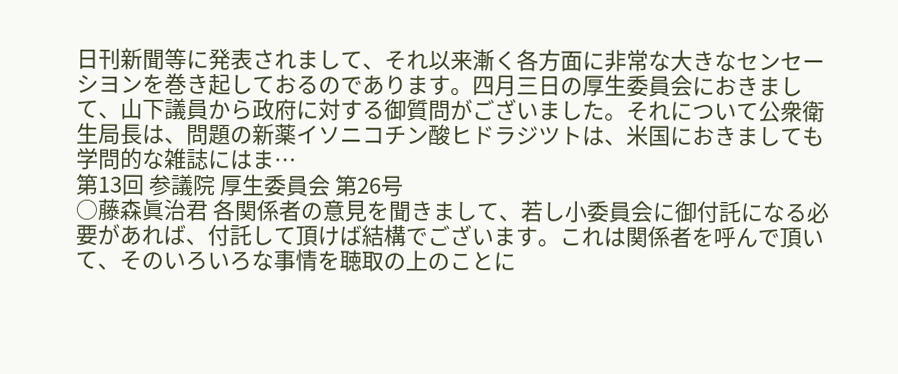日刊新聞等に発表されまして、それ以来漸く各方面に非常な大きなセンセーシヨンを巻き起しておるのであります。四月三日の厚生委員会におきまして、山下議員から政府に対する御質問がございました。それについて公衆衛生局長は、問題の新薬イソニコチン酸ヒドラジツトは、米国におきましても学問的な雑誌にはま…
第13回 参議院 厚生委員会 第26号
○藤森眞治君 各関係者の意見を聞きまして、若し小委員会に御付託になる必要があれば、付託して頂けば結構でございます。これは関係者を呼んで頂いて、そのいろいろな事情を聴取の上のことに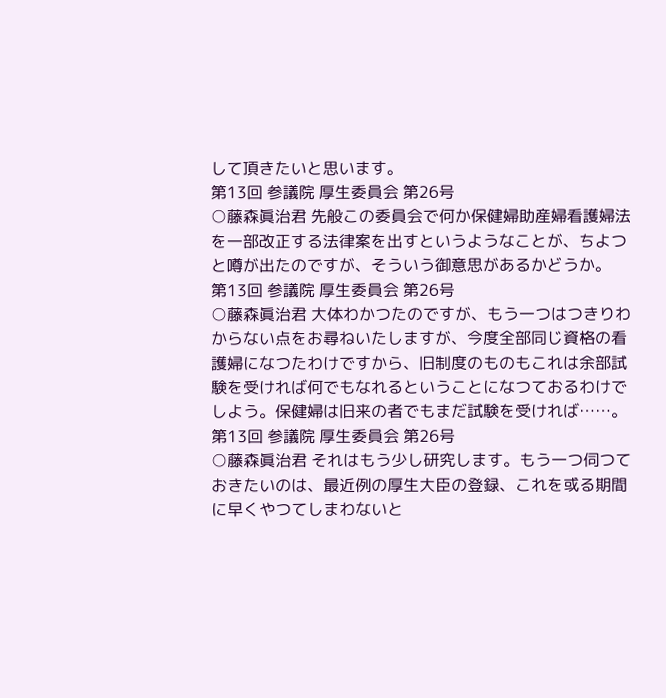して頂きたいと思います。
第13回 参議院 厚生委員会 第26号
○藤森眞治君 先般この委員会で何か保健婦助産婦看護婦法を一部改正する法律案を出すというようなことが、ちよつと噂が出たのですが、そういう御意思があるかどうか。
第13回 参議院 厚生委員会 第26号
○藤森眞治君 大体わかつたのですが、もう一つはつきりわからない点をお尋ねいたしますが、今度全部同じ資格の看護婦になつたわけですから、旧制度のものもこれは余部試験を受ければ何でもなれるということになつておるわけでしよう。保健婦は旧来の者でもまだ試験を受ければ……。
第13回 参議院 厚生委員会 第26号
○藤森眞治君 それはもう少し研究します。もう一つ伺つておきたいのは、最近例の厚生大臣の登録、これを或る期間に早くやつてしまわないと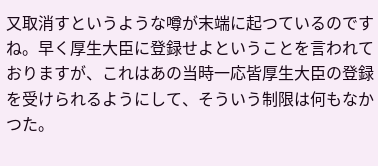又取消すというような噂が末端に起つているのですね。早く厚生大臣に登録せよということを言われておりますが、これはあの当時一応皆厚生大臣の登録を受けられるようにして、そういう制限は何もなかつた。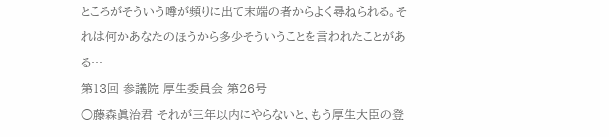ところがそういう噂が頻りに出て末端の者からよく尋ねられる。それは何かあなたのほうから多少そういうことを言われたことがある…
第13回 参議院 厚生委員会 第26号
○藤森眞治君 それが三年以内にやらないと、もう厚生大臣の登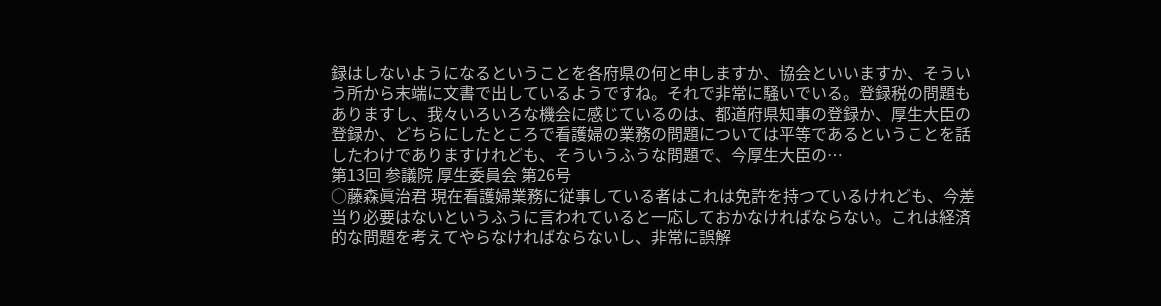録はしないようになるということを各府県の何と申しますか、協会といいますか、そういう所から末端に文書で出しているようですね。それで非常に騒いでいる。登録税の問題もありますし、我々いろいろな機会に感じているのは、都道府県知事の登録か、厚生大臣の登録か、どちらにしたところで看護婦の業務の問題については平等であるということを話したわけでありますけれども、そういうふうな問題で、今厚生大臣の…
第13回 参議院 厚生委員会 第26号
○藤森眞治君 現在看護婦業務に従事している者はこれは免許を持つているけれども、今差当り必要はないというふうに言われていると一応しておかなければならない。これは経済的な問題を考えてやらなければならないし、非常に誤解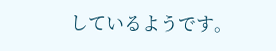しているようです。